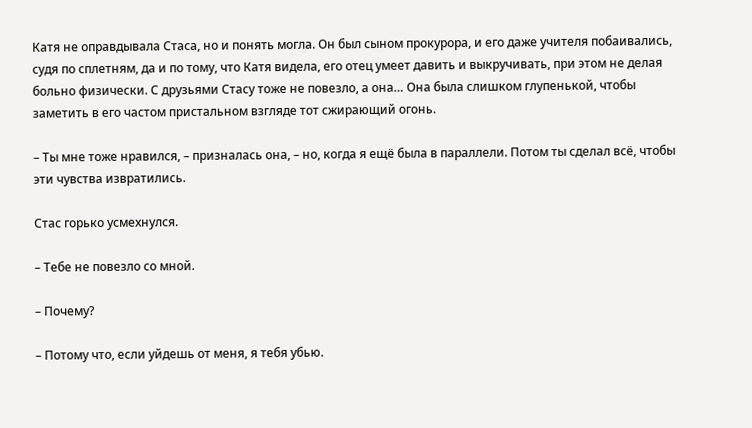Катя не оправдывала Стаса, но и понять могла. Он был сыном прокурора, и его даже учителя побаивались, судя по сплетням, да и по тому, что Катя видела, его отец умеет давить и выкручивать, при этом не делая больно физически. С друзьями Стасу тоже не повезло, а она… Она была слишком глупенькой, чтобы заметить в его частом пристальном взгляде тот сжирающий огонь.

– Ты мне тоже нравился, – призналась она, – но, когда я ещё была в параллели. Потом ты сделал всё, чтобы эти чувства извратились.

Стас горько усмехнулся.

– Тебе не повезло со мной.

– Почему?

– Потому что, если уйдешь от меня, я тебя убью.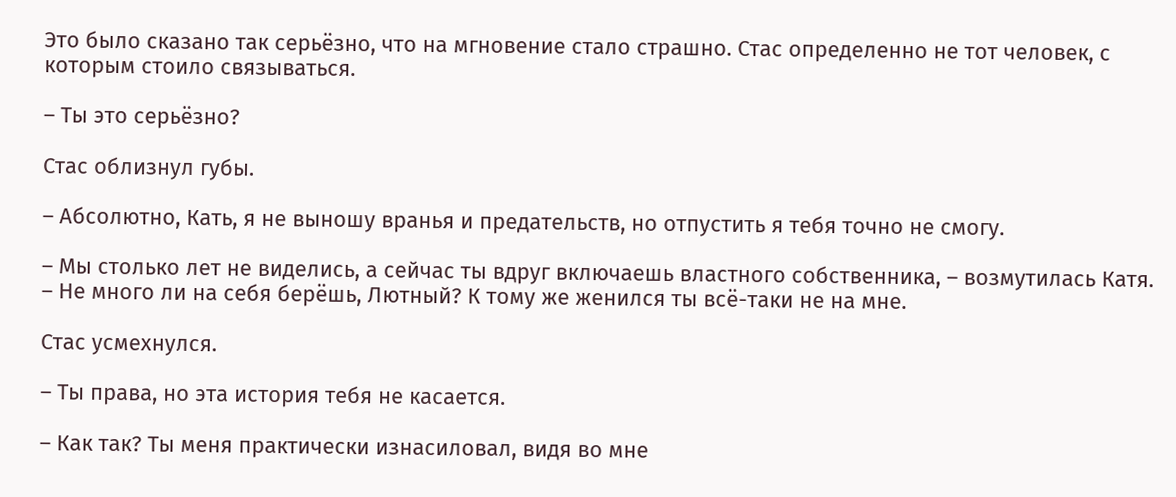Это было сказано так серьёзно, что на мгновение стало страшно. Стас определенно не тот человек, с которым стоило связываться.

– Ты это серьёзно?

Стас облизнул губы.

– Абсолютно, Кать, я не выношу вранья и предательств, но отпустить я тебя точно не смогу.

– Мы столько лет не виделись, а сейчас ты вдруг включаешь властного собственника, – возмутилась Катя. – Не много ли на себя берёшь, Лютный? К тому же женился ты всё-таки не на мне.

Стас усмехнулся.

– Ты права, но эта история тебя не касается.

– Как так? Ты меня практически изнасиловал, видя во мне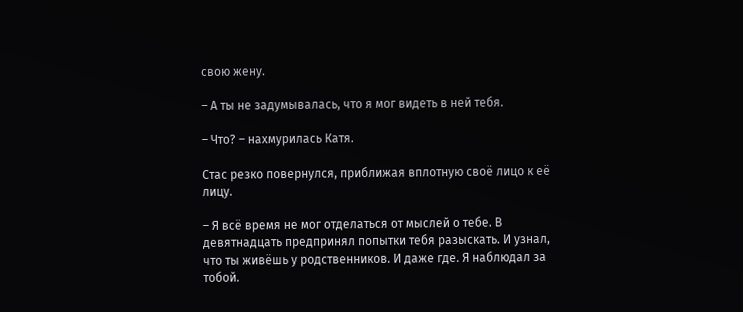свою жену.

– А ты не задумывалась, что я мог видеть в ней тебя.

– Что? – нахмурилась Катя.

Стас резко повернулся, приближая вплотную своё лицо к её лицу.

– Я всё время не мог отделаться от мыслей о тебе. В девятнадцать предпринял попытки тебя разыскать. И узнал, что ты живёшь у родственников. И даже где. Я наблюдал за тобой.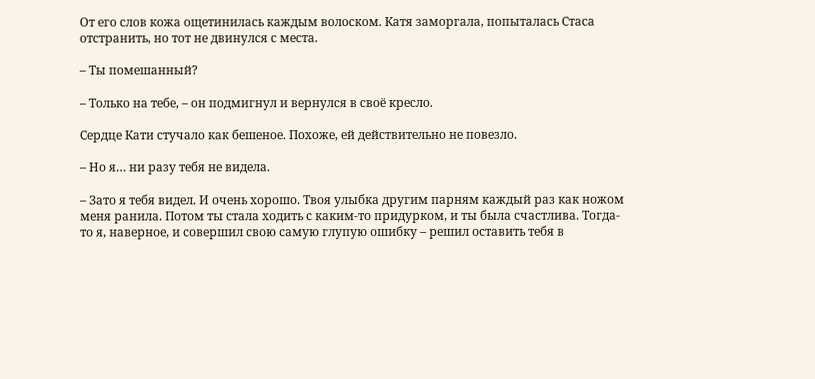От его слов кожа ощетинилась каждым волоском. Катя заморгала, попыталась Стаса отстранить, но тот не двинулся с места.

– Ты помешанный?

– Только на тебе, – он подмигнул и вернулся в своё кресло.

Сердце Кати стучало как бешеное. Похоже, ей действительно не повезло.

– Но я… ни разу тебя не видела.

– Зато я тебя видел. И очень хорошо. Твоя улыбка другим парням каждый раз как ножом меня ранила. Потом ты стала ходить с каким-то придурком, и ты была счастлива. Тогда-то я, наверное, и совершил свою самую глупую ошибку – решил оставить тебя в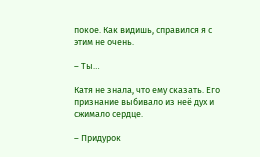покое. Как видишь, справился я с этим не очень.

– Ты…

Катя не знала, что ему сказать. Его признание выбивало из неё дух и сжимало сердце.

– Придурок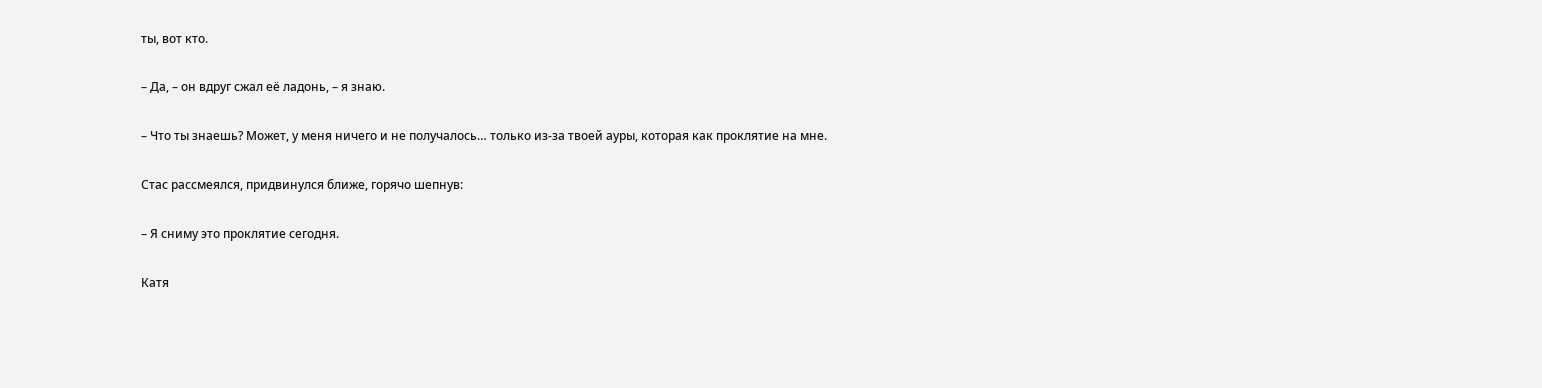ты, вот кто.

– Да, – он вдруг сжал её ладонь, – я знаю.

– Что ты знаешь? Может, у меня ничего и не получалось… только из-за твоей ауры, которая как проклятие на мне.

Стас рассмеялся, придвинулся ближе, горячо шепнув:

– Я сниму это проклятие сегодня.

Катя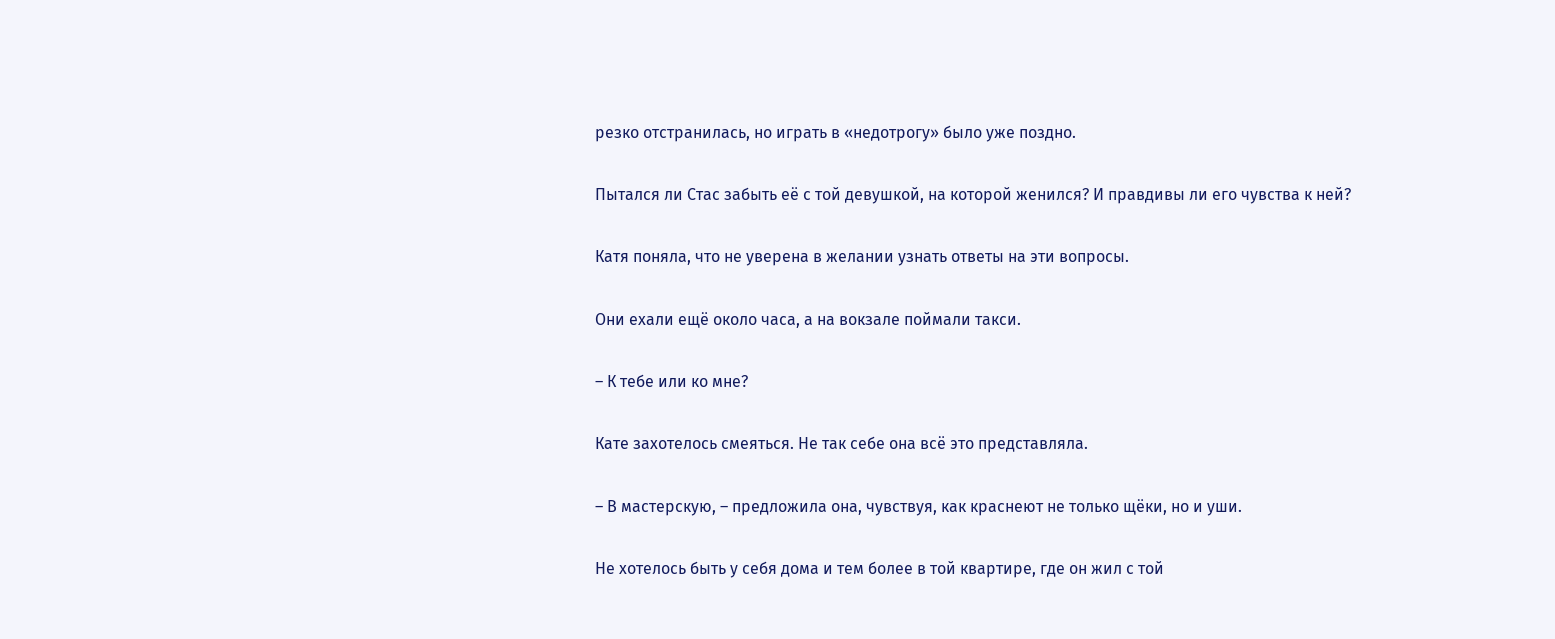резко отстранилась, но играть в «недотрогу» было уже поздно.

Пытался ли Стас забыть её с той девушкой, на которой женился? И правдивы ли его чувства к ней?

Катя поняла, что не уверена в желании узнать ответы на эти вопросы.

Они ехали ещё около часа, а на вокзале поймали такси.

– К тебе или ко мне?

Кате захотелось смеяться. Не так себе она всё это представляла.

– В мастерскую, – предложила она, чувствуя, как краснеют не только щёки, но и уши.

Не хотелось быть у себя дома и тем более в той квартире, где он жил с той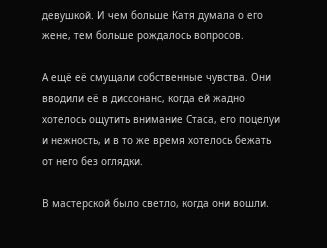девушкой. И чем больше Катя думала о его жене, тем больше рождалось вопросов.

А ещё её смущали собственные чувства. Они вводили её в диссонанс, когда ей жадно хотелось ощутить внимание Стаса, его поцелуи и нежность, и в то же время хотелось бежать от него без оглядки.

В мастерской было светло, когда они вошли.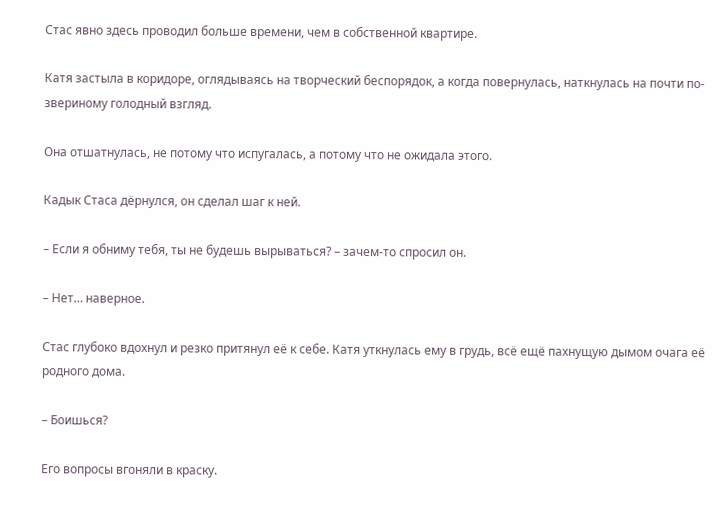Стас явно здесь проводил больше времени, чем в собственной квартире.

Катя застыла в коридоре, оглядываясь на творческий беспорядок, а когда повернулась, наткнулась на почти по-звериному голодный взгляд.

Она отшатнулась, не потому что испугалась, а потому что не ожидала этого.

Кадык Стаса дёрнулся, он сделал шаг к ней.

– Если я обниму тебя, ты не будешь вырываться? – зачем-то спросил он.

– Нет… наверное.

Стас глубоко вдохнул и резко притянул её к себе. Катя уткнулась ему в грудь, всё ещё пахнущую дымом очага её родного дома.

– Боишься?

Его вопросы вгоняли в краску.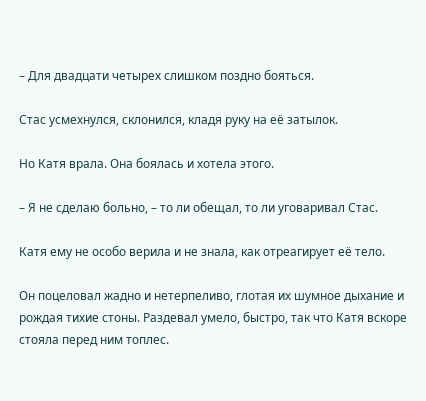– Для двадцати четырех слишком поздно бояться.

Стас усмехнулся, склонился, кладя руку на её затылок.

Но Катя врала. Она боялась и хотела этого.

– Я не сделаю больно, – то ли обещал, то ли уговаривал Стас.

Катя ему не особо верила и не знала, как отреагирует её тело.

Он поцеловал жадно и нетерпеливо, глотая их шумное дыхание и рождая тихие стоны. Раздевал умело, быстро, так что Катя вскоре стояла перед ним топлес.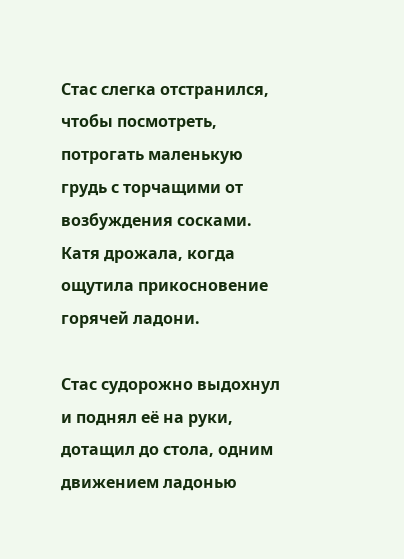Стас слегка отстранился, чтобы посмотреть, потрогать маленькую грудь с торчащими от возбуждения сосками. Катя дрожала, когда ощутила прикосновение горячей ладони.

Стас судорожно выдохнул и поднял её на руки, дотащил до стола, одним движением ладонью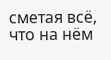сметая всё, что на нём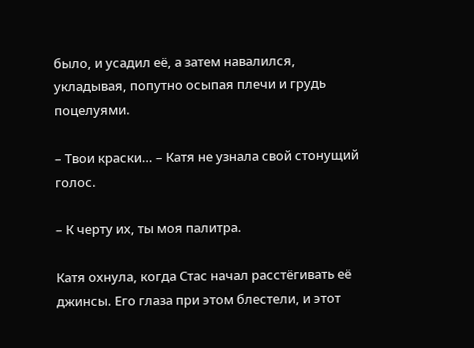было, и усадил её, а затем навалился, укладывая, попутно осыпая плечи и грудь поцелуями.

– Твои краски… – Катя не узнала свой стонущий голос.

– К черту их, ты моя палитра.

Катя охнула, когда Стас начал расстёгивать её джинсы. Его глаза при этом блестели, и этот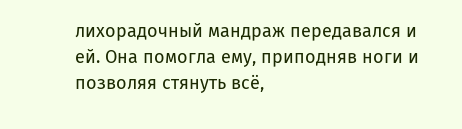лихорадочный мандраж передавался и ей. Она помогла ему, приподняв ноги и позволяя стянуть всё,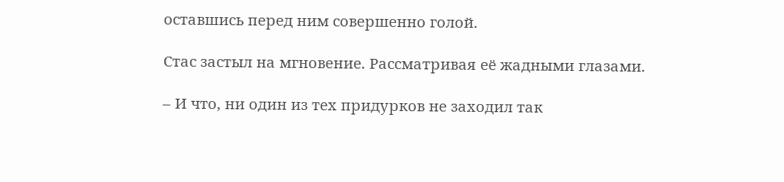оставшись перед ним совершенно голой.

Стас застыл на мгновение. Рассматривая её жадными глазами.

– И что, ни один из тех придурков не заходил так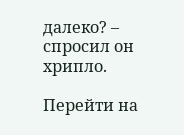далеко? – спросил он хрипло.

Перейти на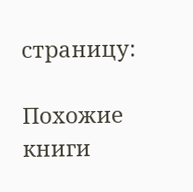страницу:

Похожие книги